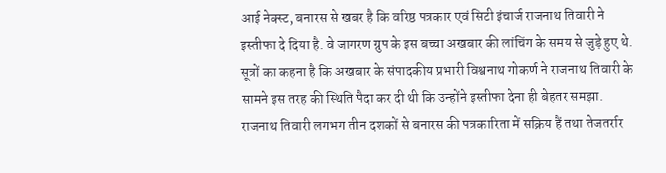आई नेक्स्ट, बनारस से खबर है कि वरिष्ठ पत्रकार एवं सिटी इंचार्ज राजनाथ तिवारी ने इस्तीफा दे दिया है. वे जागरण ग्रुप के इस बच्चा अखबार की लांचिंग के समय से जुड़े हुए थे. सूत्रों का कहना है कि अखबार के संपादकीय प्रभारी विश्वनाथ गोकर्ण ने राजनाथ तिवारी के सामने इस तरह की स्थिति पैदा कर दी थी कि उन्होंने इस्तीफा देना ही बेहतर समझा. राजनाथ तिवारी लगभग तीन दशकों से बनारस की पत्रकारिता में सक्रिय हैं तथा तेजतर्रार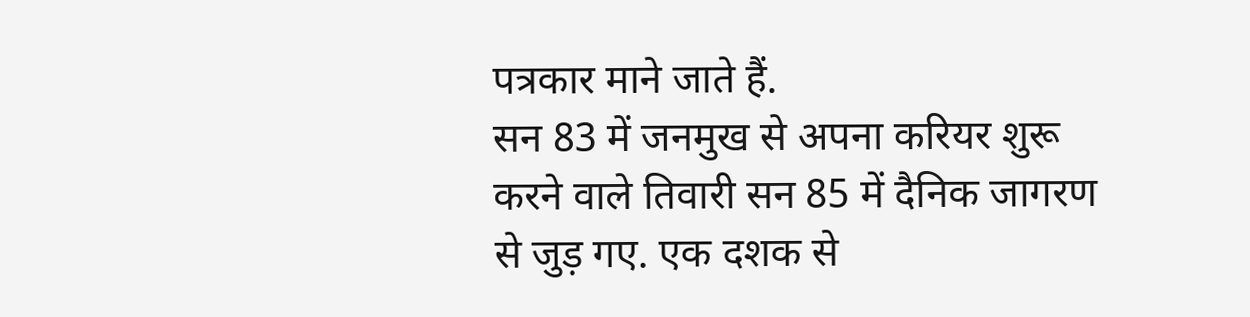पत्रकार माने जाते हैं.
सन 83 में जनमुख से अपना करियर शुरू करने वाले तिवारी सन 85 में दैनिक जागरण से जुड़ गए. एक दशक से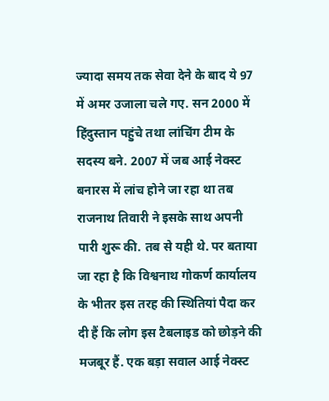ज्यादा समय तक सेवा देने के बाद ये 97 में अमर उजाला चले गए. सन 2000 में हिंदुस्तान पहुंचे तथा लांचिंग टीम के सदस्य बने. 2007 में जब आई नेक्स्ट बनारस में लांच होने जा रहा था तब राजनाथ तिवारी ने इसके साथ अपनी पारी शुरू की. तब से यही थे. पर बताया जा रहा है कि विश्वनाथ गोकर्ण कार्यालय के भीतर इस तरह की स्थितियां पैदा कर दी हैं कि लोग इस टैबलाइड को छोड़ने की मजबूर हैं. एक बड़ा सवाल आई नेक्स्ट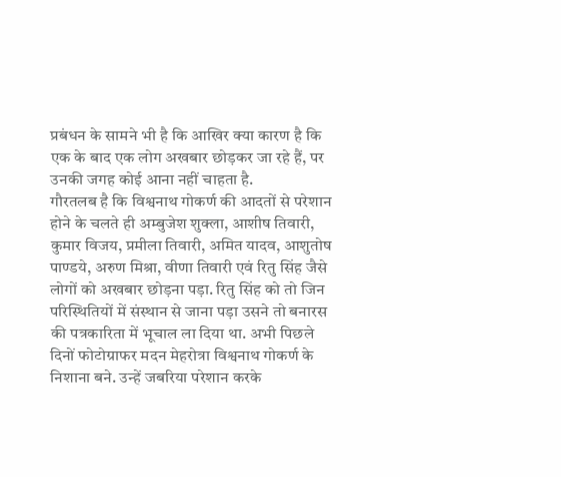प्रबंधन के सामने भी है कि आखिर क्या कारण है कि एक के बाद एक लोग अखबार छोड़कर जा रहे हैं, पर उनकी जगह कोई आना नहीं चाहता है.
गौरतलब है कि विश्वनाथ गोकर्ण की आदतों से परेशान होने के चलते ही अम्बुजेश शुक्ला, आशीष तिवारी, कुमार विजय, प्रमीला तिवारी, अमित यादव, आशुतोष पाण्डये, अरुण मिश्रा, वीणा तिवारी एवं रितु सिंह जैसे लोगों को अखबार छोड़ना पड़ा. रितु सिंह को तो जिन परिस्थितियों में संस्थान से जाना पड़ा उसने तो बनारस की पत्रकारिता में भूचाल ला दिया था. अभी पिछले दिनों फोटोग्राफर मदन मेहरोत्रा विश्वनाथ गोकर्ण के निशाना बने. उन्हें जबरिया परेशान करके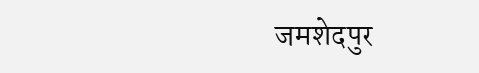जमशेदपुर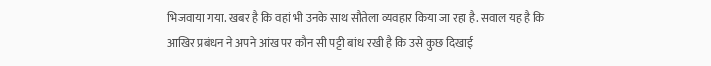भिजवाया गया. खबर है कि वहां भी उनके साथ सौतेला व्यवहार किया जा रहा है. सवाल यह है कि आखिर प्रबंधन ने अपने आंख पर कौन सी पट्टी बांध रखी है कि उसे कुछ दिखाई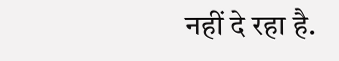नहीं दे रहा है.